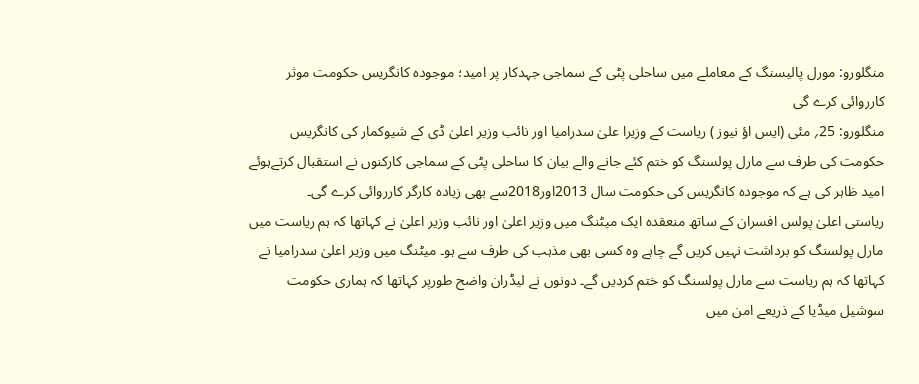منگلورو: مورل پالیسنگ کے معاملے میں ساحلی پٹی کے سماجی جہدکار پر امید؛ موجودہ کانگریس حکومت موثر کارروائی کرے گی
منگلورو: 25؍ مئی (ایس اؤ نیوز ) ریاست کے وزیرا علیٰ سدرامیا اور نائب وزیر اعلیٰ ڈی کے شیوکمار کی کانگریس حکومت کی طرف سے مارل پولسنگ کو ختم کئے جانے والے بیان کا ساحلی پٹی کے سماجی کارکنوں نے استقبال کرتےہوئے امید ظاہر کی ہے کہ موجودہ کانگریس کی حکومت سال 2013اور2018سے بھی زیادہ کارگر کارروائی کرے گی۔
ریاستی اعلیٰ پولس افسران کے ساتھ منعقدہ ایک میٹنگ میں وزیر اعلیٰ اور نائب وزیر اعلیٰ نے کہاتھا کہ ہم ریاست میں مارل پولسنگ کو برداشت نہیں کریں گے چاہے وہ کسی بھی مذہب کی طرف سے ہو۔ میٹنگ میں وزیر اعلیٰ سدرامیا نے کہاتھا کہ ہم ریاست سے مارل پولسنگ کو ختم کردیں گے۔ دونوں نے لیڈران واضح طورپر کہاتھا کہ ہماری حکومت سوشیل میڈیا کے ذریعے امن میں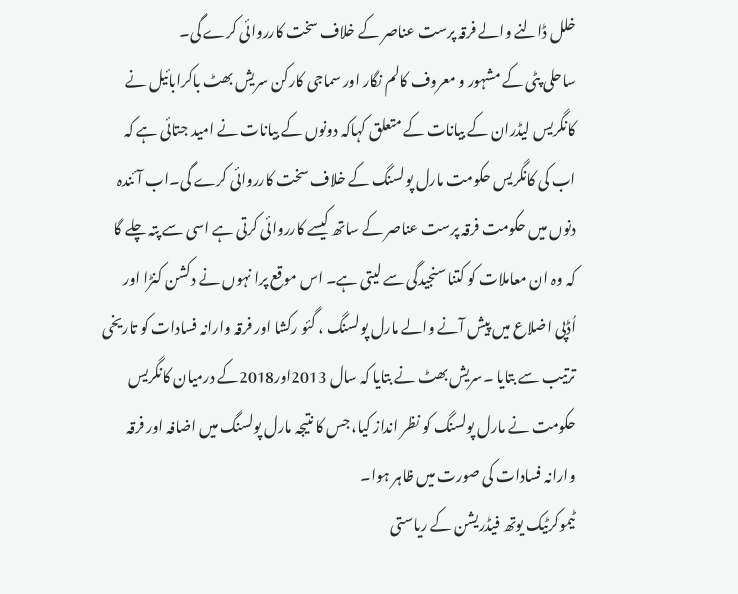خلل ڈالنے والے فرقہ پرست عناصر کے خلاف سخت کارروائی کرے گی۔
ساحلی پٹی کے مشہور و معروف کالم نگار اور سماجی کارکن سریش بھٹ باکرابائیل نے کانگریس لیڈران کے بیانات کے متعلق کہاکہ دونوں کے بیانات نے امید جتائی ہے کہ اب کی کانگریس حکومت مارل پولسنگ کے خلاف سخت کارروائی کرے گی۔اب آئندہ دنوں میں حکومت فرقہ پرست عناصر کے ساتھ کیسے کارروائی کرتی ہے اسی سے پتہ چلے گا کہ وہ ان معاملات کو کتنا سنجیدگی سے لیتی ہے۔ اس موقع پرا نہوں نے دکشن کنڑا اور اُڈپی اضلاع میں پیش آنے والے مارل پولسنگ ، گئو رکشا اور فرقہ وارانہ فسادات کو تاریخی ترتیب سے بتایا ۔سریش بھٹ نے بتایا کہ سال 2013اور2018کے درمیان کانگریس حکومت نے مارل پولسنگ کو نظر انداز کیا، جس کا نتیجہ مارل پولسنگ میں اضافہ اور فرقہ وارانہ فسادات کی صورت میں ظاہر ہوا۔
ٹیموکرٹیک یوتھ فیڈریشن کے ریاستی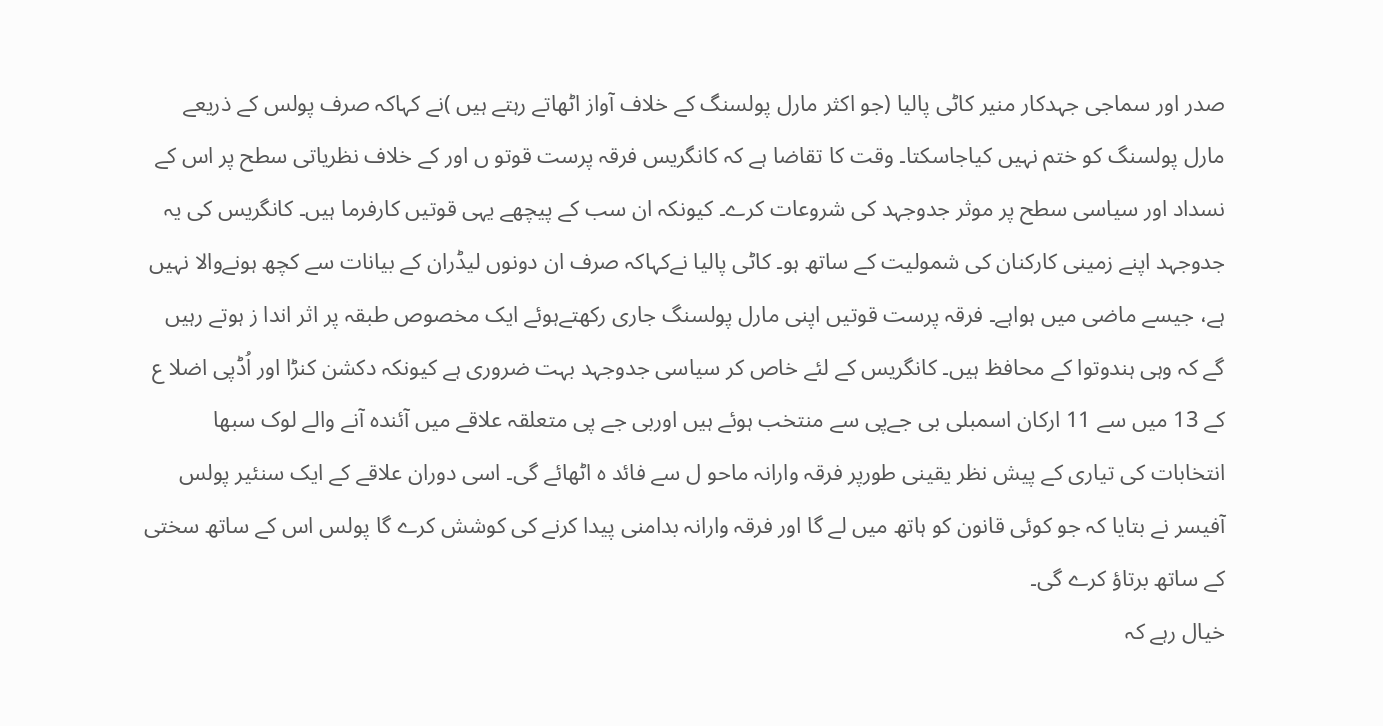صدر اور سماجی جہدکار منیر کاٹی پالیا (جو اکثر مارل پولسنگ کے خلاف آواز اٹھاتے رہتے ہیں )نے کہاکہ صرف پولس کے ذریعے مارل پولسنگ کو ختم نہیں کیاجاسکتا۔ وقت کا تقاضا ہے کہ کانگریس فرقہ پرست قوتو ں اور کے خلاف نظریاتی سطح پر اس کے نسداد اور سیاسی سطح پر موثر جدوجہد کی شروعات کرے۔ کیونکہ ان سب کے پیچھے یہی قوتیں کارفرما ہیں۔ کانگریس کی یہ جدوجہد اپنے زمینی کارکنان کی شمولیت کے ساتھ ہو۔ کاٹی پالیا نےکہاکہ صرف ان دونوں لیڈران کے بیانات سے کچھ ہونےوالا نہیں ہے، جیسے ماضی میں ہواہے۔ فرقہ پرست قوتیں اپنی مارل پولسنگ جاری رکھتےہوئے ایک مخصوص طبقہ پر اثر اندا ز ہوتے رہیں گے کہ وہی ہندوتوا کے محافظ ہیں۔ کانگریس کے لئے خاص کر سیاسی جدوجہد بہت ضروری ہے کیونکہ دکشن کنڑا اور اُڈپی اضلا ع کے 13 میں سے 11 ارکان اسمبلی بی جےپی سے منتخب ہوئے ہیں اوربی جے پی متعلقہ علاقے میں آئندہ آنے والے لوک سبھا انتخابات کی تیاری کے پیش نظر یقینی طورپر فرقہ وارانہ ماحو ل سے فائد ہ اٹھائے گی۔ اسی دوران علاقے کے ایک سنئیر پولس آفیسر نے بتایا کہ جو کوئی قانون کو ہاتھ میں لے گا اور فرقہ وارانہ بدامنی پیدا کرنے کی کوشش کرے گا پولس اس کے ساتھ سختی کے ساتھ برتاؤ کرے گی۔
خیال رہے کہ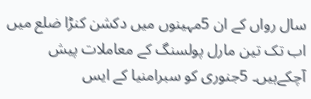سال رواں کے ان 5مہینوں میں دکشن کنڑا ضلع میں اب تک تین مارل پولسنگ کے معاملات پیش آچکےہیں۔ 5جنوری کو سبرامنیا کے ایس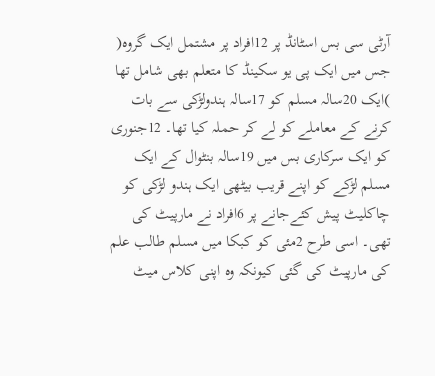آرٹی سی بس اسٹانڈ پر 12افراد پر مشتمل ایک گروہ( جس میں ایک پی یو سکینڈ کا متعلم بھی شامل تھا )ایک 20سالہ مسلم کو 17سالہ ہندولڑکی سے بات کرنے کے معاملے کو لے کر حملہ کیا تھا۔ 12جنوری کو ایک سرکاری بس میں 19سالہ بنٹوال کے ایک مسلم لڑکے کو اپنے قریب بیٹھی ایک ہندو لڑکی کو چاکلیٹ پیش کئےجانے پر 6افراد نے مارپیٹ کی تھی۔ اسی طرح 2مئی کو کبکا میں مسلم طالب علم کی مارپیٹ کی گئی کیونکہ وہ اپنی کلاس میٹ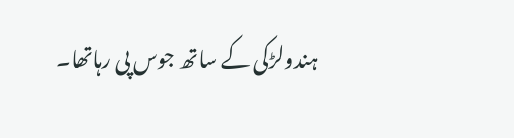ہندولڑکی کے ساتھ جوس پی رہاتھا۔